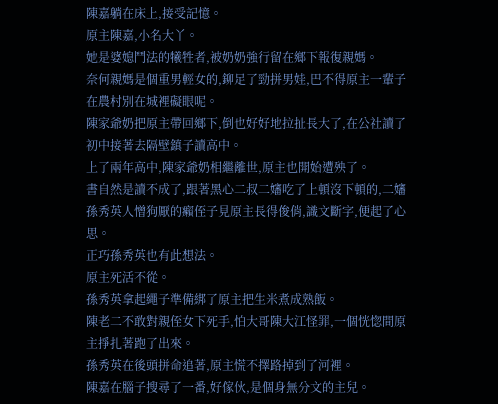陳嘉躺在床上,接受記憶。
原主陳嘉,小名大丫。
她是婆媳鬥法的犧牲者,被奶奶強行留在鄉下報復親媽。
奈何親媽是個重男輕女的,鉚足了勁拼男娃,巴不得原主一輩子在農村別在城裡礙眼呢。
陳家爺奶把原主帶回鄉下,倒也好好地拉扯長大了,在公社讀了初中接著去隔壁鎮子讀高中。
上了兩年高中,陳家爺奶相繼離世,原主也開始遭殃了。
書自然是讀不成了,跟著黑心二叔二嬸吃了上頓沒下頓的,二嬸孫秀英人憎狗厭的癩侄子見原主長得俊俏,識文斷字,便起了心思。
正巧孫秀英也有此想法。
原主死活不從。
孫秀英拿起繩子準備綁了原主把生米煮成熟飯。
陳老二不敢對親侄女下死手,怕大哥陳大江怪罪,一個恍惚間原主掙扎著跑了出來。
孫秀英在後頭拼命追著,原主慌不擇路掉到了河裡。
陳嘉在腦子搜尋了一番,好傢伙,是個身無分文的主兒。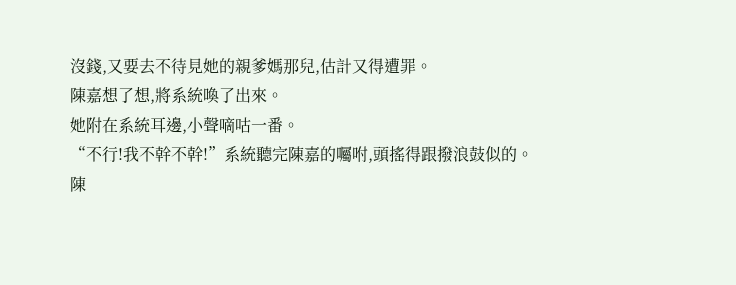沒錢,又要去不待見她的親爹媽那兒,估計又得遭罪。
陳嘉想了想,將系統喚了出來。
她附在系統耳邊,小聲嘀咕一番。
“不行!我不幹不幹!”系統聽完陳嘉的囑咐,頭搖得跟撥浪鼓似的。
陳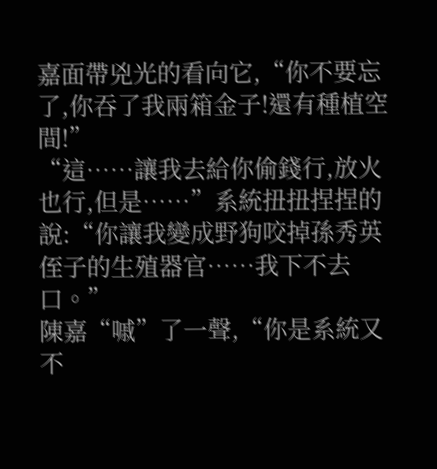嘉面帶兇光的看向它,“你不要忘了,你吞了我兩箱金子!還有種植空間!”
“這……讓我去給你偷錢行,放火也行,但是……”系統扭扭捏捏的說:“你讓我變成野狗咬掉孫秀英侄子的生殖器官……我下不去口。”
陳嘉“嘁”了一聲,“你是系統又不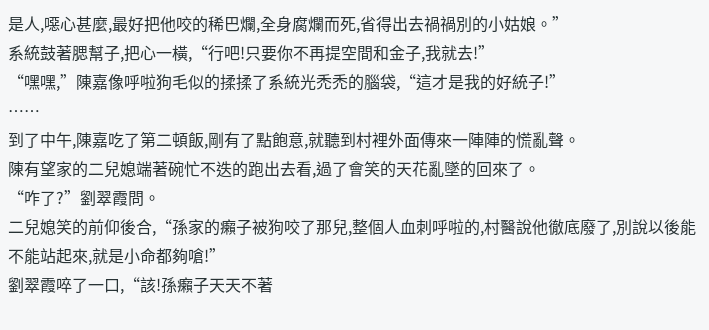是人,噁心甚麼,最好把他咬的稀巴爛,全身腐爛而死,省得出去禍禍別的小姑娘。”
系統鼓著腮幫子,把心一橫,“行吧!只要你不再提空間和金子,我就去!”
“嘿嘿,”陳嘉像呼啦狗毛似的揉揉了系統光禿禿的腦袋,“這才是我的好統子!”
……
到了中午,陳嘉吃了第二頓飯,剛有了點飽意,就聽到村裡外面傳來一陣陣的慌亂聲。
陳有望家的二兒媳端著碗忙不迭的跑出去看,過了會笑的天花亂墜的回來了。
“咋了?”劉翠霞問。
二兒媳笑的前仰後合,“孫家的癩子被狗咬了那兒,整個人血刺呼啦的,村醫說他徹底廢了,別說以後能不能站起來,就是小命都夠嗆!”
劉翠霞啐了一口,“該!孫癩子天天不著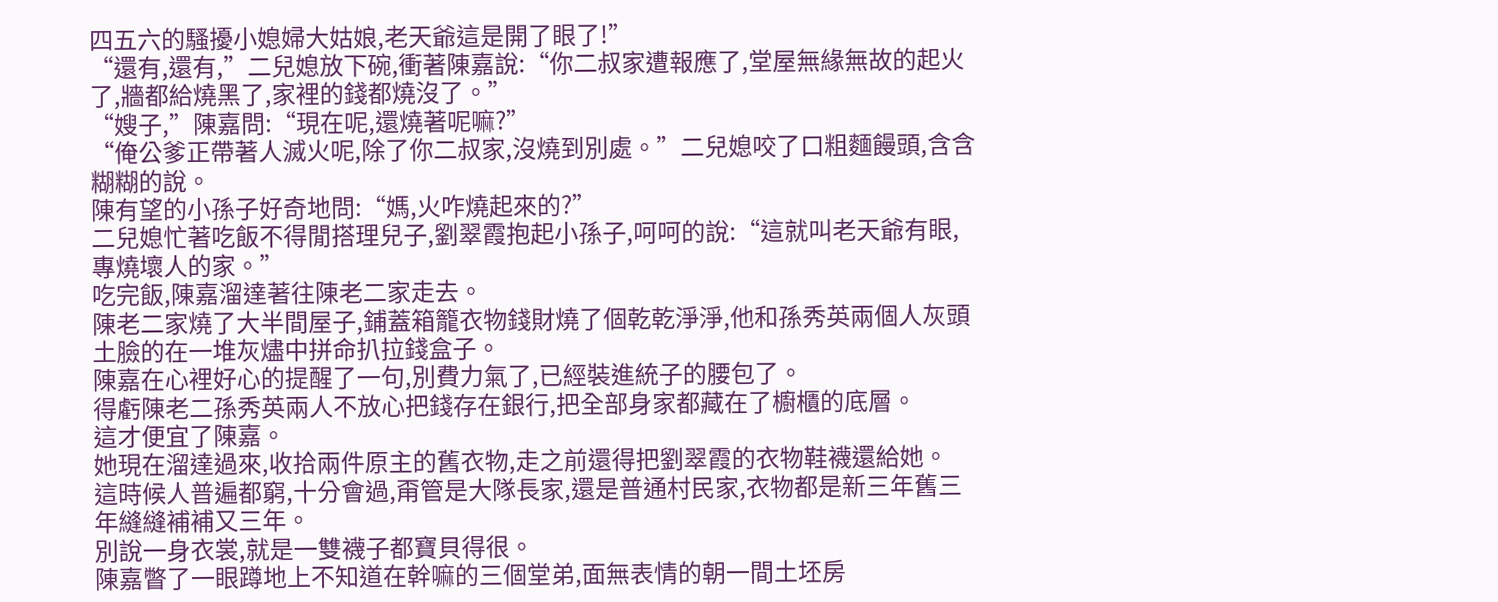四五六的騷擾小媳婦大姑娘,老天爺這是開了眼了!”
“還有,還有,”二兒媳放下碗,衝著陳嘉說:“你二叔家遭報應了,堂屋無緣無故的起火了,牆都給燒黑了,家裡的錢都燒沒了。”
“嫂子,”陳嘉問:“現在呢,還燒著呢嘛?”
“俺公爹正帶著人滅火呢,除了你二叔家,沒燒到別處。”二兒媳咬了口粗麵饅頭,含含糊糊的說。
陳有望的小孫子好奇地問:“媽,火咋燒起來的?”
二兒媳忙著吃飯不得閒搭理兒子,劉翠霞抱起小孫子,呵呵的說:“這就叫老天爺有眼,專燒壞人的家。”
吃完飯,陳嘉溜達著往陳老二家走去。
陳老二家燒了大半間屋子,鋪蓋箱籠衣物錢財燒了個乾乾淨淨,他和孫秀英兩個人灰頭土臉的在一堆灰燼中拼命扒拉錢盒子。
陳嘉在心裡好心的提醒了一句,別費力氣了,已經裝進統子的腰包了。
得虧陳老二孫秀英兩人不放心把錢存在銀行,把全部身家都藏在了櫥櫃的底層。
這才便宜了陳嘉。
她現在溜達過來,收拾兩件原主的舊衣物,走之前還得把劉翠霞的衣物鞋襪還給她。
這時候人普遍都窮,十分會過,甭管是大隊長家,還是普通村民家,衣物都是新三年舊三年縫縫補補又三年。
別說一身衣裳,就是一雙襪子都寶貝得很。
陳嘉瞥了一眼蹲地上不知道在幹嘛的三個堂弟,面無表情的朝一間土坯房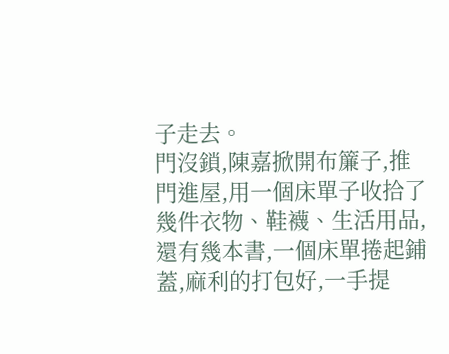子走去。
門沒鎖,陳嘉掀開布簾子,推門進屋,用一個床單子收拾了幾件衣物、鞋襪、生活用品,還有幾本書,一個床單捲起鋪蓋,麻利的打包好,一手提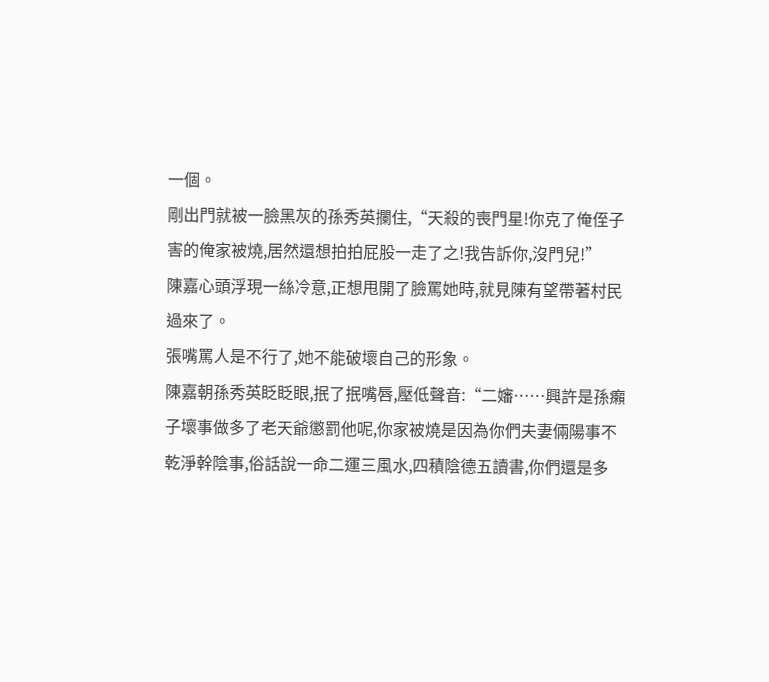一個。
剛出門就被一臉黑灰的孫秀英攔住,“天殺的喪門星!你克了俺侄子害的俺家被燒,居然還想拍拍屁股一走了之!我告訴你,沒門兒!”
陳嘉心頭浮現一絲冷意,正想甩開了臉罵她時,就見陳有望帶著村民過來了。
張嘴罵人是不行了,她不能破壞自己的形象。
陳嘉朝孫秀英眨眨眼,抿了抿嘴唇,壓低聲音:“二嬸……興許是孫癩子壞事做多了老天爺懲罰他呢,你家被燒是因為你們夫妻倆陽事不乾淨幹陰事,俗話說一命二運三風水,四積陰德五讀書,你們還是多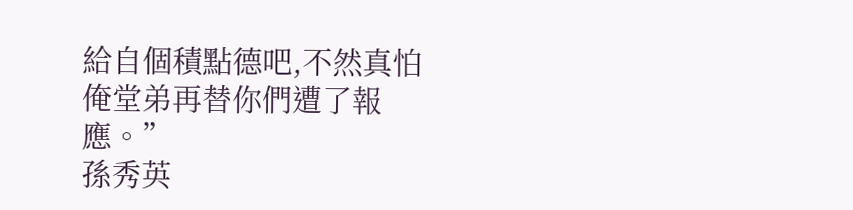給自個積點德吧,不然真怕俺堂弟再替你們遭了報應。”
孫秀英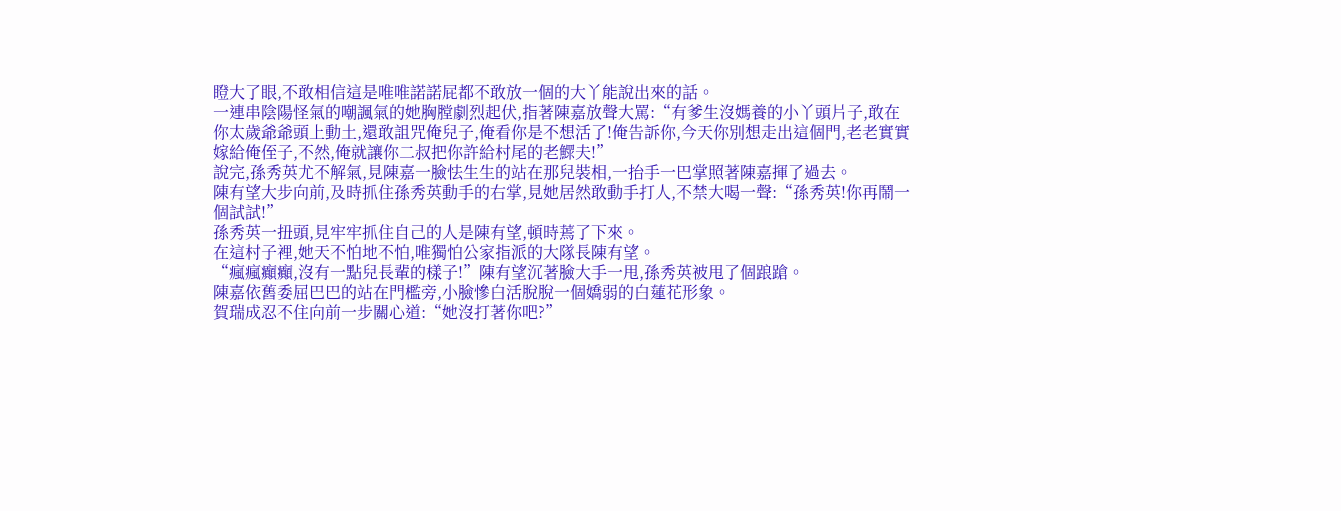瞪大了眼,不敢相信這是唯唯諾諾屁都不敢放一個的大丫能說出來的話。
一連串陰陽怪氣的嘲諷氣的她胸膛劇烈起伏,指著陳嘉放聲大罵:“有爹生沒媽養的小丫頭片子,敢在你太歲爺爺頭上動土,還敢詛咒俺兒子,俺看你是不想活了!俺告訴你,今天你別想走出這個門,老老實實嫁給俺侄子,不然,俺就讓你二叔把你許給村尾的老鰥夫!”
說完,孫秀英尤不解氣,見陳嘉一臉怯生生的站在那兒裝相,一抬手一巴掌照著陳嘉揮了過去。
陳有望大步向前,及時抓住孫秀英動手的右掌,見她居然敢動手打人,不禁大喝一聲:“孫秀英!你再鬧一個試試!”
孫秀英一扭頭,見牢牢抓住自己的人是陳有望,頓時蔫了下來。
在這村子裡,她天不怕地不怕,唯獨怕公家指派的大隊長陳有望。
“瘋瘋癲癲,沒有一點兒長輩的樣子!”陳有望沉著臉大手一甩,孫秀英被甩了個踉蹌。
陳嘉依舊委屈巴巴的站在門檻旁,小臉慘白活脫脫一個嬌弱的白蓮花形象。
賀瑞成忍不住向前一步關心道:“她沒打著你吧?”